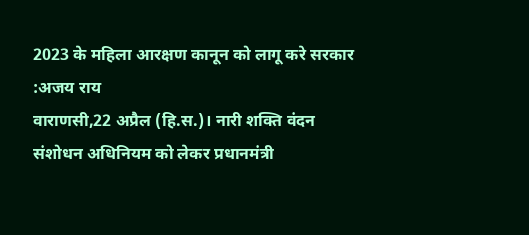2023 के महिला आरक्षण कानून को लागू करे सरकार :अजय राय
वाराणसी,22 अप्रैल (हि.स.)। नारी शक्ति वंदन संशोधन अधिनियम को लेकर प्रधानमंत्री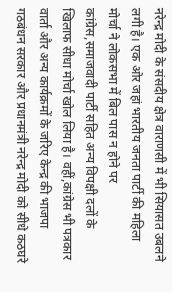नरेन्द्र मोदी के संसदीय क्षेत्र वाराणसी में भी सियासत उबलने लगी है। एक ओर जहां भारतीय जनता पार्टी की महिला मोर्चा ने लोकसभा में बिल पास न होने पर कांग्रेस,समाजवादी पार्टी सहित अन्य विपक्षी दलों के खिलाफ सीधा मोर्चा खोल लिया है। वहीं,कांग्रेस भी पत्रकार वार्ता और अन्य कार्यक्रमों के जरिए केन्द्र की भाजपा गठबंधन सरकार और प्रधानमंत्री नरेन्द्र मोदी को सीधे कठघरे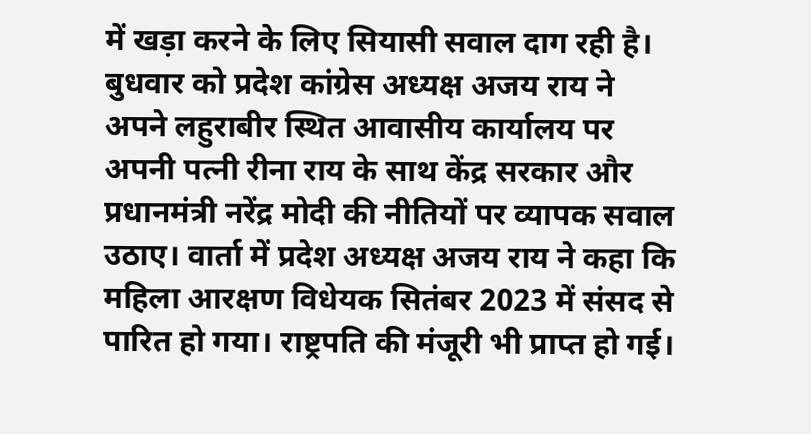में खड़ा करने के लिए सियासी सवाल दाग रही है। बुधवार को प्रदेश कांग्रेस अध्यक्ष अजय राय ने अपने लहुराबीर स्थित आवासीय कार्यालय पर अपनी पत्नी रीना राय के साथ केंद्र सरकार और प्रधानमंत्री नरेंद्र मोदी की नीतियों पर व्यापक सवाल उठाए। वार्ता में प्रदेश अध्यक्ष अजय राय ने कहा कि महिला आरक्षण विधेयक सितंबर 2023 में संसद से पारित हो गया। राष्ट्रपति की मंजूरी भी प्राप्त हो गई।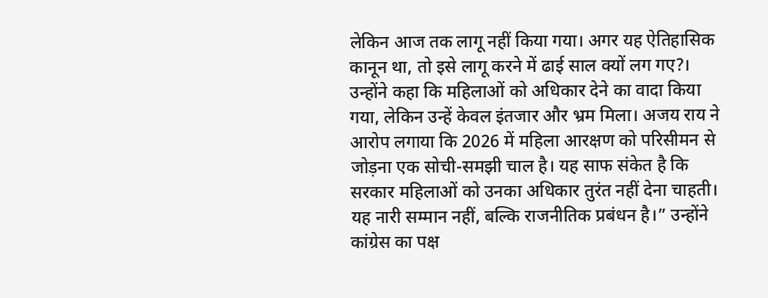लेकिन आज तक लागू नहीं किया गया। अगर यह ऐतिहासिक कानून था, तो इसे लागू करने में ढाई साल क्यों लग गए?।
उन्होंने कहा कि महिलाओं को अधिकार देने का वादा किया गया, लेकिन उन्हें केवल इंतजार और भ्रम मिला। अजय राय ने आरोप लगाया कि 2026 में महिला आरक्षण को परिसीमन से जोड़ना एक सोची-समझी चाल है। यह साफ संकेत है कि सरकार महिलाओं को उनका अधिकार तुरंत नहीं देना चाहती। यह नारी सम्मान नहीं, बल्कि राजनीतिक प्रबंधन है।” उन्होंने कांग्रेस का पक्ष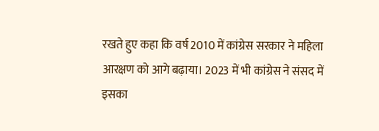रखते हुए कहा कि वर्ष 2010 में कांग्रेस सरकार ने महिला आरक्षण को आगे बढ़ाया। 2023 में भी कांग्रेस ने संसद में इसका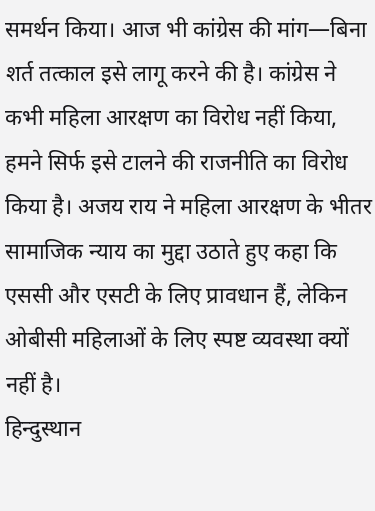समर्थन किया। आज भी कांग्रेस की मांग—बिना शर्त तत्काल इसे लागू करने की है। कांग्रेस ने कभी महिला आरक्षण का विरोध नहीं किया, हमने सिर्फ इसे टालने की राजनीति का विरोध किया है। अजय राय ने महिला आरक्षण के भीतर सामाजिक न्याय का मुद्दा उठाते हुए कहा कि एससी और एसटी के लिए प्रावधान हैं, लेकिन ओबीसी महिलाओं के लिए स्पष्ट व्यवस्था क्यों नहीं है।
हिन्दुस्थान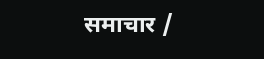समाचार /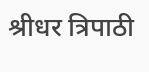श्रीधर त्रिपाठी